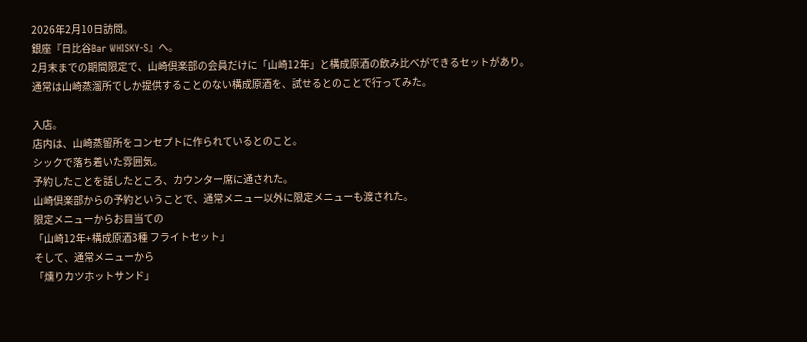2026年2月10日訪問。
銀座『日比谷Bar WHISKY-S』へ。
2月末までの期間限定で、山崎倶楽部の会員だけに「山崎12年」と構成原酒の飲み比べができるセットがあり。
通常は山崎蒸溜所でしか提供することのない構成原酒を、試せるとのことで行ってみた。

入店。
店内は、山崎蒸留所をコンセプトに作られているとのこと。
シックで落ち着いた雰囲気。
予約したことを話したところ、カウンター席に通された。
山崎倶楽部からの予約ということで、通常メニュー以外に限定メニューも渡された。
限定メニューからお目当ての
「山崎12年+構成原酒3種 フライトセット」
そして、通常メニューから
「燻りカツホットサンド」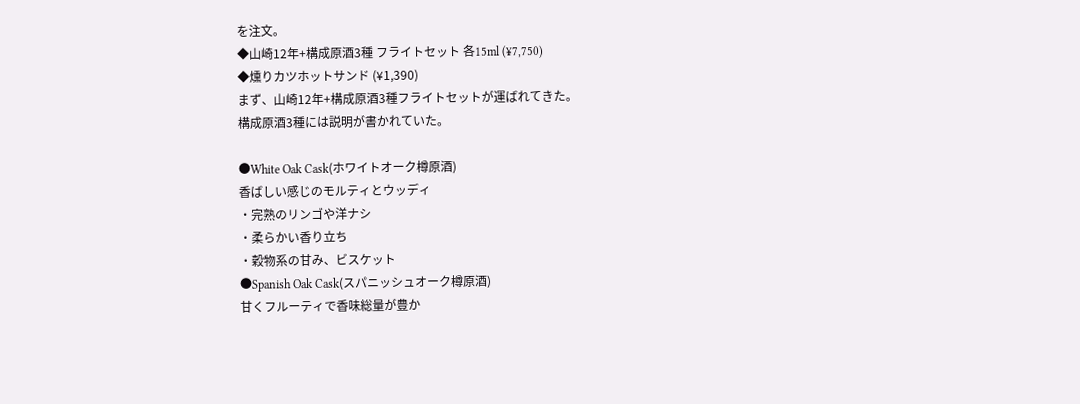を注文。
◆山崎12年+構成原酒3種 フライトセット 各15ml (¥7,750)
◆燻りカツホットサンド (¥1,390)
まず、山崎12年+構成原酒3種フライトセットが運ばれてきた。
構成原酒3種には説明が書かれていた。

●White Oak Cask(ホワイトオーク樽原酒)
香ばしい感じのモルティとウッディ
・完熟のリンゴや洋ナシ
・柔らかい香り立ち
・穀物系の甘み、ビスケット
●Spanish Oak Cask(スパニッシュオーク樽原酒)
甘くフルーティで香味総量が豊か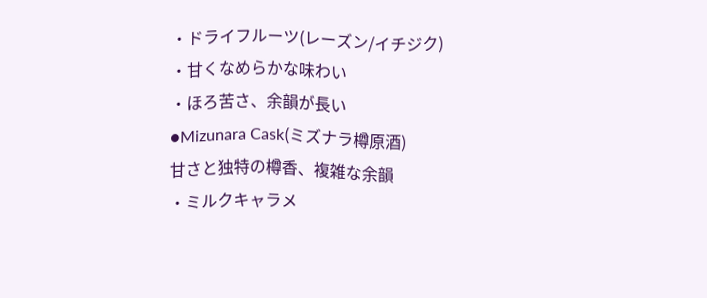・ドライフルーツ(レーズン/イチジク)
・甘くなめらかな味わい
・ほろ苦さ、余韻が長い
●Mizunara Cask(ミズナラ樽原酒)
甘さと独特の樽香、複雑な余韻
・ミルクキャラメ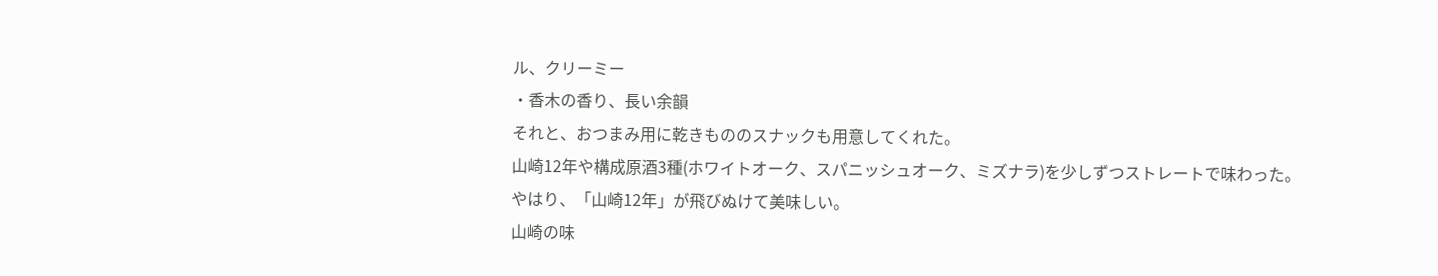ル、クリーミー
・香木の香り、長い余韻
それと、おつまみ用に乾きもののスナックも用意してくれた。
山崎12年や構成原酒3種(ホワイトオーク、スパニッシュオーク、ミズナラ)を少しずつストレートで味わった。
やはり、「山崎12年」が飛びぬけて美味しい。
山崎の味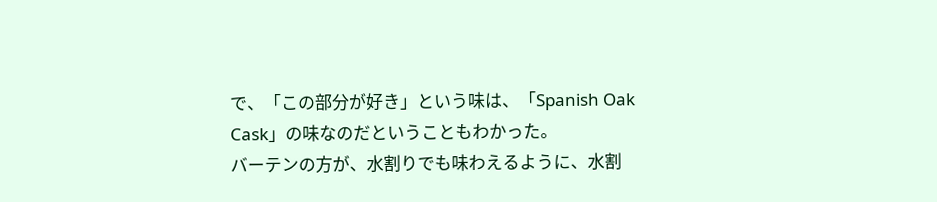で、「この部分が好き」という味は、「Spanish Oak Cask」の味なのだということもわかった。
バーテンの方が、水割りでも味わえるように、水割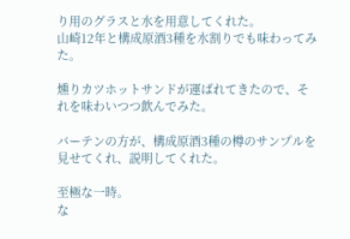り用のグラスと水を用意してくれた。
山崎12年と構成原酒3種を水割りでも味わってみた。

燻りカツホットサンドが運ばれてきたので、それを味わいつつ飲んでみた。

バーテンの方が、構成原酒3種の樽のサンプルを見せてくれ、説明してくれた。

至極な一時。
な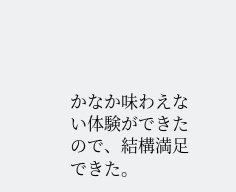かなか味わえない体験ができたので、結構満足できた。